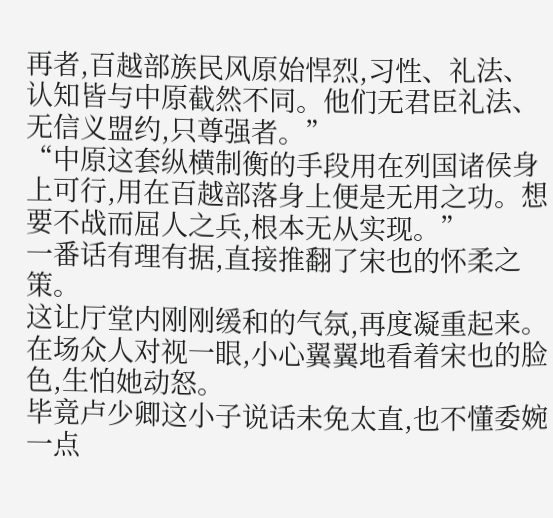再者,百越部族民风原始悍烈,习性、礼法、认知皆与中原截然不同。他们无君臣礼法、无信义盟约,只尊强者。”
“中原这套纵横制衡的手段用在列国诸侯身上可行,用在百越部落身上便是无用之功。想要不战而屈人之兵,根本无从实现。”
一番话有理有据,直接推翻了宋也的怀柔之策。
这让厅堂内刚刚缓和的气氛,再度凝重起来。
在场众人对视一眼,小心翼翼地看着宋也的脸色,生怕她动怒。
毕竟卢少卿这小子说话未免太直,也不懂委婉一点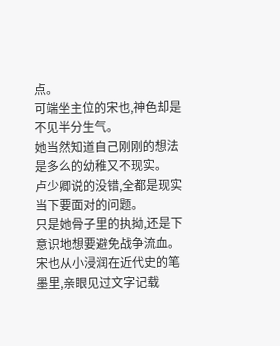点。
可端坐主位的宋也,神色却是不见半分生气。
她当然知道自己刚刚的想法是多么的幼稚又不现实。
卢少卿说的没错,全都是现实当下要面对的问题。
只是她骨子里的执拗,还是下意识地想要避免战争流血。
宋也从小浸润在近代史的笔墨里,亲眼见过文字记载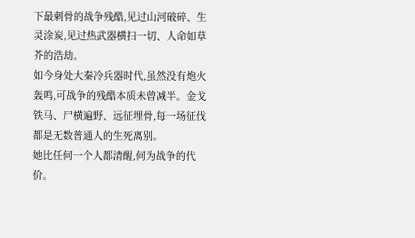下最刺骨的战争残酷,见过山河破碎、生灵涂炭,见过热武器横扫一切、人命如草芥的浩劫。
如今身处大秦冷兵器时代,虽然没有炮火轰鸣,可战争的残酷本质未曾减半。金戈铁马、尸横遍野、远征埋骨,每一场征伐都是无数普通人的生死离别。
她比任何一个人都清醒,何为战争的代价。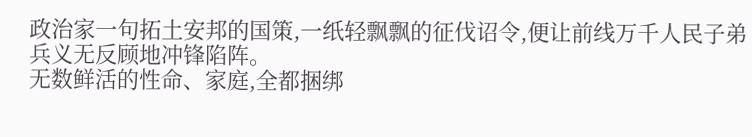政治家一句拓土安邦的国策,一纸轻飘飘的征伐诏令,便让前线万千人民子弟兵义无反顾地冲锋陷阵。
无数鲜活的性命、家庭,全都捆绑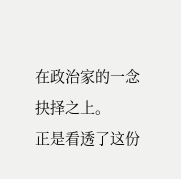在政治家的一念抉择之上。
正是看透了这份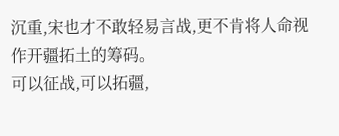沉重,宋也才不敢轻易言战,更不肯将人命视作开疆拓土的筹码。
可以征战,可以拓疆,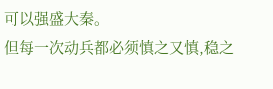可以强盛大秦。
但每一次动兵都必须慎之又慎,稳之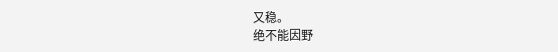又稳。
绝不能因野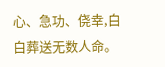心、急功、侥幸,白白葬送无数人命。